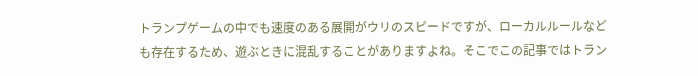トランプゲームの中でも速度のある展開がウリのスピードですが、ローカルルールなども存在するため、遊ぶときに混乱することがありますよね。そこでこの記事ではトラン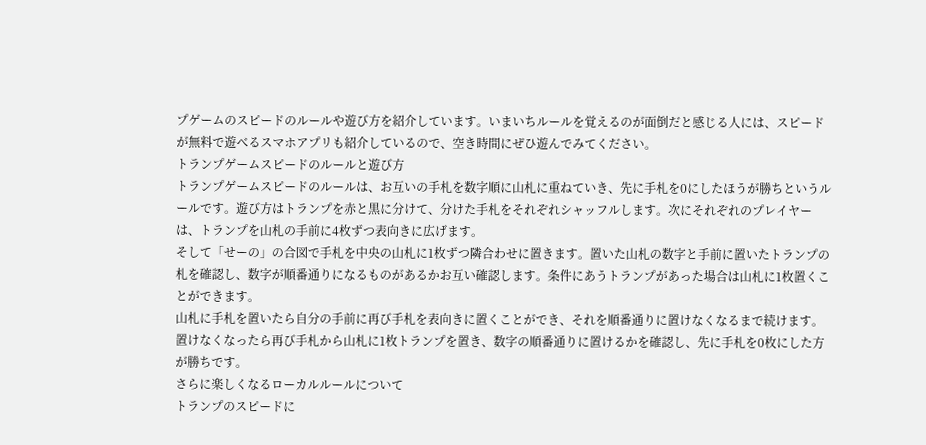プゲームのスピードのルールや遊び方を紹介しています。いまいちルールを覚えるのが面倒だと感じる人には、スピードが無料で遊べるスマホアプリも紹介しているので、空き時間にぜひ遊んでみてください。
トランプゲームスピードのルールと遊び方
トランプゲームスピードのルールは、お互いの手札を数字順に山札に重ねていき、先に手札を0にしたほうが勝ちというルールです。遊び方はトランプを赤と黒に分けて、分けた手札をそれぞれシャッフルします。次にそれぞれのプレイヤーは、トランプを山札の手前に4枚ずつ表向きに広げます。
そして「せーの」の合図で手札を中央の山札に1枚ずつ隣合わせに置きます。置いた山札の数字と手前に置いたトランプの札を確認し、数字が順番通りになるものがあるかお互い確認します。条件にあうトランプがあった場合は山札に1枚置くことができます。
山札に手札を置いたら自分の手前に再び手札を表向きに置くことができ、それを順番通りに置けなくなるまで続けます。置けなくなったら再び手札から山札に1枚トランプを置き、数字の順番通りに置けるかを確認し、先に手札を0枚にした方が勝ちです。
さらに楽しくなるローカルルールについて
トランプのスピードに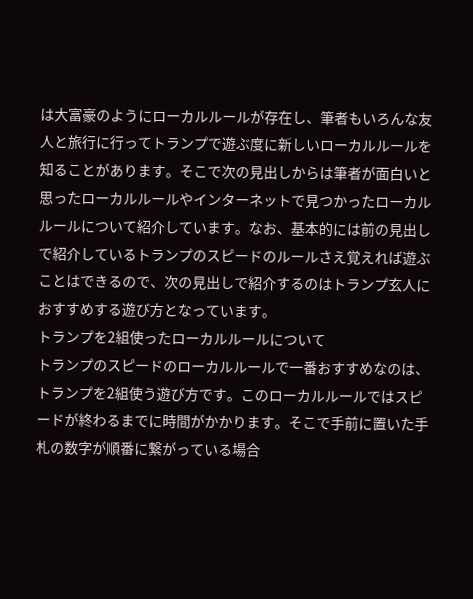は大富豪のようにローカルルールが存在し、筆者もいろんな友人と旅行に行ってトランプで遊ぶ度に新しいローカルルールを知ることがあります。そこで次の見出しからは筆者が面白いと思ったローカルルールやインターネットで見つかったローカルルールについて紹介しています。なお、基本的には前の見出しで紹介しているトランプのスピードのルールさえ覚えれば遊ぶことはできるので、次の見出しで紹介するのはトランプ玄人におすすめする遊び方となっています。
トランプを2組使ったローカルルールについて
トランプのスピードのローカルルールで一番おすすめなのは、トランプを2組使う遊び方です。このローカルルールではスピードが終わるまでに時間がかかります。そこで手前に置いた手札の数字が順番に繋がっている場合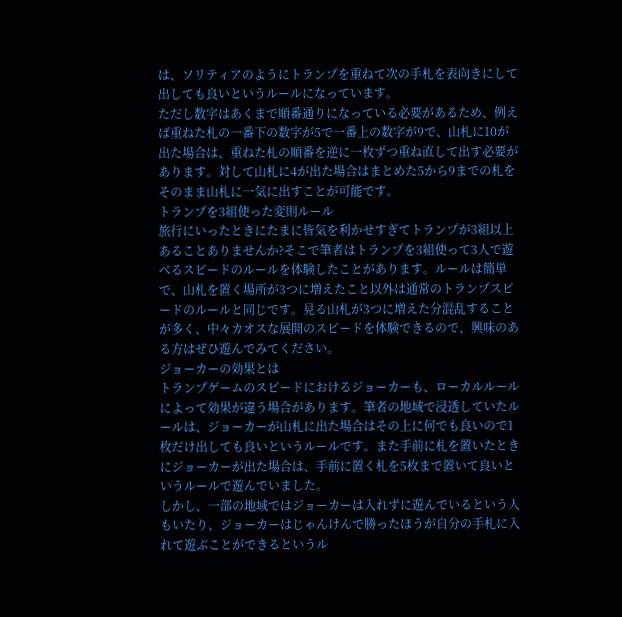は、ソリティアのようにトランプを重ねて次の手札を表向きにして出しても良いというルールになっています。
ただし数字はあくまで順番通りになっている必要があるため、例えば重ねた札の一番下の数字が5で一番上の数字が9で、山札に10が出た場合は、重ねた札の順番を逆に一枚ずつ重ね直して出す必要があります。対して山札に4が出た場合はまとめた5から9までの札をそのまま山札に一気に出すことが可能です。
トランプを3組使った変則ルール
旅行にいったときにたまに皆気を利かせすぎてトランプが3組以上あることありませんか?そこで筆者はトランプを3組使って3人で遊べるスピードのルールを体験したことがあります。ルールは簡単で、山札を置く場所が3つに増えたこと以外は通常のトランプスピードのルールと同じです。見る山札が3つに増えた分混乱することが多く、中々カオスな展開のスピードを体験できるので、興味のある方はぜひ遊んでみてください。
ジョーカーの効果とは
トランプゲームのスピードにおけるジョーカーも、ローカルルールによって効果が違う場合があります。筆者の地域で浸透していたルールは、ジョーカーが山札に出た場合はその上に何でも良いので1枚だけ出しても良いというルールです。また手前に札を置いたときにジョーカーが出た場合は、手前に置く札を5枚まで置いて良いというルールで遊んでいました。
しかし、一部の地域ではジョーカーは入れずに遊んでいるという人もいたり、ジョーカーはじゃんけんで勝ったほうが自分の手札に入れて遊ぶことができるというル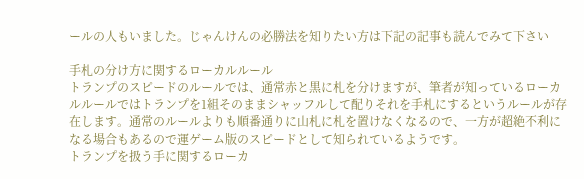ールの人もいました。じゃんけんの必勝法を知りたい方は下記の記事も読んでみて下さい

手札の分け方に関するローカルルール
トランプのスピードのルールでは、通常赤と黒に札を分けますが、筆者が知っているローカルルールではトランプを1組そのままシャッフルして配りそれを手札にするというルールが存在します。通常のルールよりも順番通りに山札に札を置けなくなるので、一方が超絶不利になる場合もあるので運ゲーム版のスピードとして知られているようです。
トランプを扱う手に関するローカ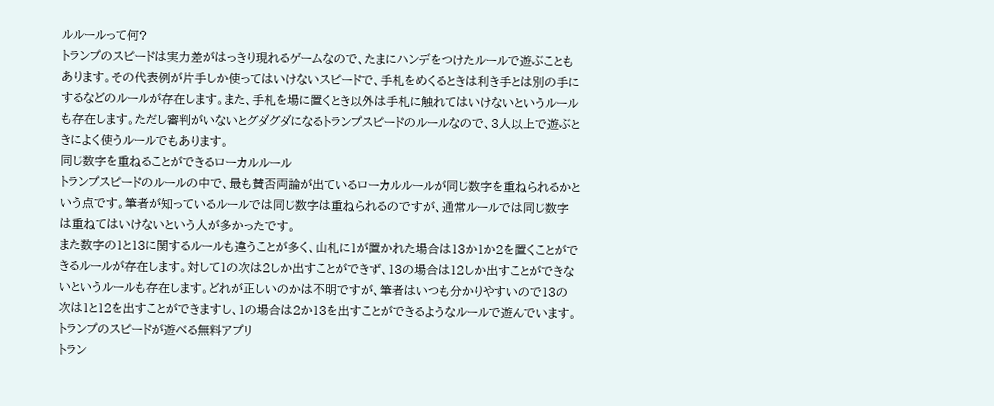ルルールって何?
トランプのスピードは実力差がはっきり現れるゲームなので、たまにハンデをつけたルールで遊ぶこともあります。その代表例が片手しか使ってはいけないスピードで、手札をめくるときは利き手とは別の手にするなどのルールが存在します。また、手札を場に置くとき以外は手札に触れてはいけないというルールも存在します。ただし審判がいないとグダグダになるトランプスピードのルールなので、3人以上で遊ぶときによく使うルールでもあります。
同じ数字を重ねることができるローカルルール
トランプスピードのルールの中で、最も賛否両論が出ているローカルルールが同じ数字を重ねられるかという点です。筆者が知っているルールでは同じ数字は重ねられるのですが、通常ルールでは同じ数字は重ねてはいけないという人が多かったです。
また数字の1と13に関するルールも違うことが多く、山札に1が置かれた場合は13か1か2を置くことができるルールが存在します。対して1の次は2しか出すことができず、13の場合は12しか出すことができないというルールも存在します。どれが正しいのかは不明ですが、筆者はいつも分かりやすいので13の次は1と12を出すことができますし、1の場合は2か13を出すことができるようなルールで遊んでいます。
トランプのスピードが遊べる無料アプリ
トラン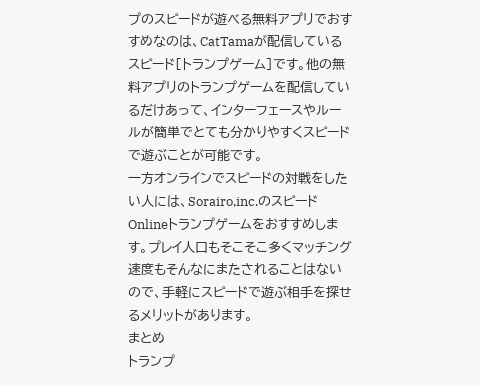プのスピードが遊べる無料アプリでおすすめなのは、CatTamaが配信しているスピード[トランプゲーム]です。他の無料アプリのトランプゲームを配信しているだけあって、インターフェースやルールが簡単でとても分かりやすくスピードで遊ぶことが可能です。
一方オンラインでスピードの対戦をしたい人には、Sorairo,inc.のスピードOnlineトランプゲームをおすすめします。プレイ人口もそこそこ多くマッチング速度もそんなにまたされることはないので、手軽にスピードで遊ぶ相手を探せるメリットがあります。
まとめ
トランプ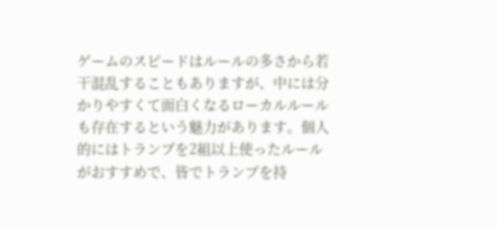ゲームのスピードはルールの多さから若干混乱することもありますが、中には分かりやすくて面白くなるローカルルールも存在するという魅力があります。個人的にはトランプを2組以上使ったルールがおすすめで、皆でトランプを持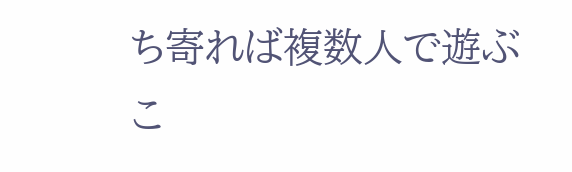ち寄れば複数人で遊ぶこ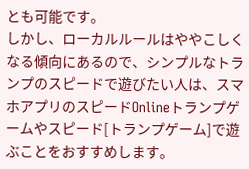とも可能です。
しかし、ローカルルールはややこしくなる傾向にあるので、シンプルなトランプのスピードで遊びたい人は、スマホアプリのスピードOnlineトランプゲームやスピード[トランプゲーム]で遊ぶことをおすすめします。